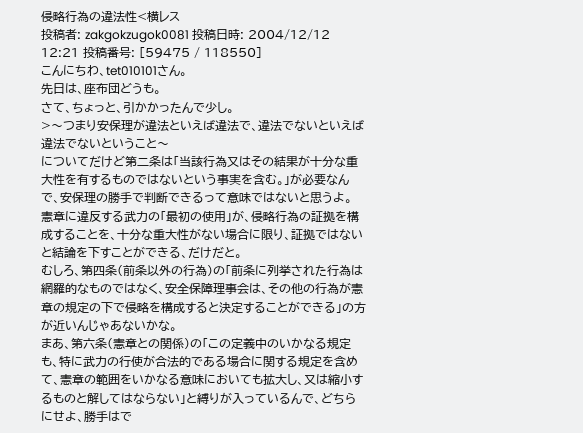侵略行為の違法性<横レス
投稿者: zakgokzugok0081 投稿日時: 2004/12/12 12:21 投稿番号: [59475 / 118550]
こんにちわ、tet010101さん。
先日は、座布団どうも。
さて、ちょっと、引かかったんで少し。
>〜つまり安保理が違法といえば違法で、違法でないといえば違法でないということ〜
についてだけど第二条は「当該行為又はその結果が十分な重大性を有するものではないという事実を含む。」が必要なんで、安保理の勝手で判断できるって意味ではないと思うよ。
憲章に違反する武力の「最初の使用」が、侵略行為の証拠を構成することを、十分な重大性がない場合に限り、証拠ではないと結論を下すことができる、だけだと。
むしろ、第四条(前条以外の行為)の「前条に列挙された行為は網羅的なものではなく、安全保障理事会は、その他の行為が憲章の規定の下で侵略を構成すると決定することができる」の方が近いんじゃあないかな。
まあ、第六条(憲章との関係)の「この定義中のいかなる規定も、特に武力の行使が合法的である場合に関する規定を含めて、憲章の範囲をいかなる意味においても拡大し、又は縮小するものと解してはならない」と縛りが入っているんで、どちらにせよ、勝手はで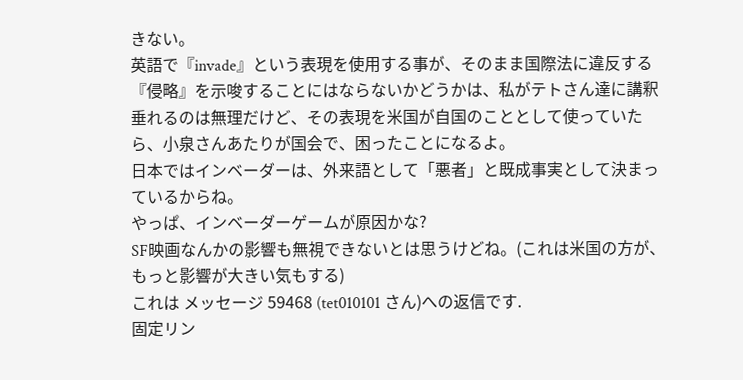きない。
英語で『invade』という表現を使用する事が、そのまま国際法に違反する『侵略』を示唆することにはならないかどうかは、私がテトさん達に講釈垂れるのは無理だけど、その表現を米国が自国のこととして使っていたら、小泉さんあたりが国会で、困ったことになるよ。
日本ではインベーダーは、外来語として「悪者」と既成事実として決まっているからね。
やっぱ、インベーダーゲームが原因かな?
SF映画なんかの影響も無視できないとは思うけどね。(これは米国の方が、もっと影響が大きい気もする)
これは メッセージ 59468 (tet010101 さん)への返信です.
固定リン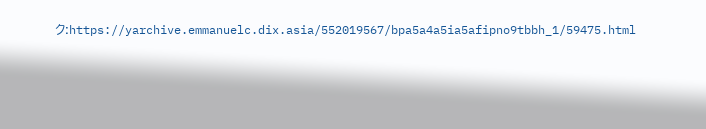ク:https://yarchive.emmanuelc.dix.asia/552019567/bpa5a4a5ia5afipno9tbbh_1/59475.html